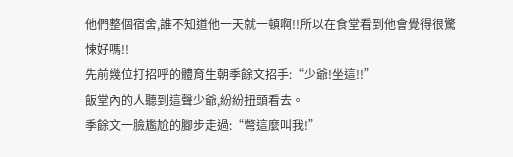他們整個宿舍,誰不知道他一天就一頓啊!!所以在食堂看到他會覺得很驚悚好嗎!!
先前幾位打招呼的體育生朝季餘文招手:“少爺!坐這!!”
飯堂內的人聽到這聲少爺,紛紛扭頭看去。
季餘文一臉尷尬的腳步走過:“彆這麼叫我!”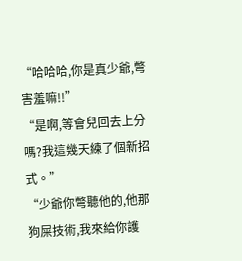“哈哈哈,你是真少爺,彆害羞嘛!!”
“是啊,等會兒回去上分嗎?我這幾天練了個新招式。”
“少爺你彆聽他的,他那狗屎技術,我來給你護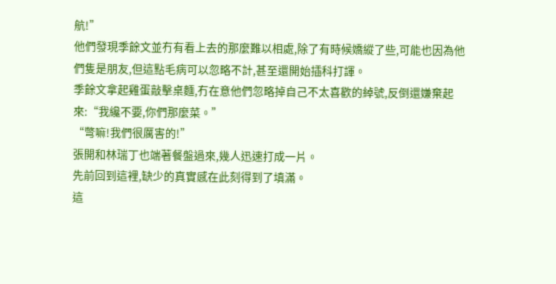航!”
他們發現季餘文並冇有看上去的那麼難以相處,除了有時候嬌縱了些,可能也因為他們隻是朋友,但這點毛病可以忽略不計,甚至還開始插科打諢。
季餘文拿起雞蛋敲擊桌麵,冇在意他們忽略掉自己不太喜歡的綽號,反倒還嫌棄起來:“我纔不要,你們那麼菜。”
“彆嘛!我們很厲害的!”
張開和林瑞丁也端著餐盤過來,幾人迅速打成一片。
先前回到這裡,缺少的真實感在此刻得到了填滿。
這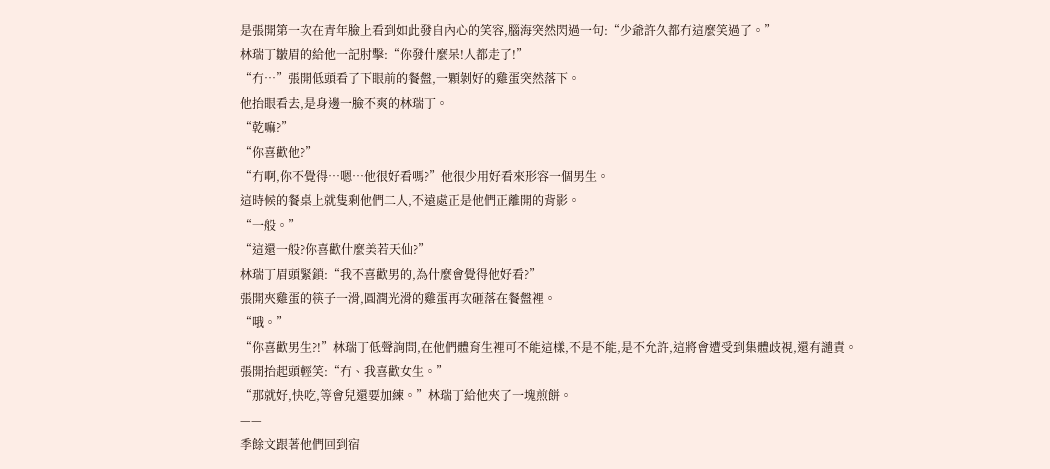是張開第一次在青年臉上看到如此發自內心的笑容,腦海突然閃過一句:“少爺許久都冇這麼笑過了。”
林瑞丁皺眉的給他一記肘擊:“你發什麼呆!人都走了!”
“冇…”張開低頭看了下眼前的餐盤,一顆剝好的雞蛋突然落下。
他抬眼看去,是身邊一臉不爽的林瑞丁。
“乾嘛?”
“你喜歡他?”
“冇啊,你不覺得…嗯…他很好看嗎?”他很少用好看來形容一個男生。
這時候的餐桌上就隻剩他們二人,不遠處正是他們正離開的背影。
“一般。”
“這還一般?你喜歡什麼美若天仙?”
林瑞丁眉頭緊鎖:“我不喜歡男的,為什麼會覺得他好看?”
張開夾雞蛋的筷子一滑,圓潤光滑的雞蛋再次砸落在餐盤裡。
“哦。”
“你喜歡男生?!”林瑞丁低聲詢問,在他們體育生裡可不能這樣,不是不能,是不允許,這將會遭受到集體歧視,還有譴責。
張開抬起頭輕笑:“冇、我喜歡女生。”
“那就好,快吃,等會兒還要加練。”林瑞丁給他夾了一塊煎餅。
——
季餘文跟著他們回到宿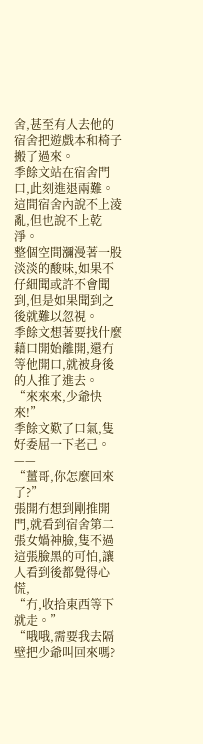舍,甚至有人去他的宿舍把遊戲本和椅子搬了過來。
季餘文站在宿舍門口,此刻進退兩難。
這間宿舍內說不上淩亂,但也說不上乾淨。
整個空間瀰漫著一股淡淡的酸味,如果不仔細聞或許不會聞到,但是如果聞到之後就難以忽視。
季餘文想著要找什麼藉口開始離開,還冇等他開口,就被身後的人推了進去。
“來來來,少爺快來!”
季餘文歎了口氣,隻好委屈一下老己。
——
“薑哥,你怎麼回來了?”
張開冇想到剛推開門,就看到宿舍第二張女媧神臉,隻不過這張臉黑的可怕,讓人看到後都覺得心慌,
“冇,收拾東西等下就走。”
“哦哦,需要我去隔壁把少爺叫回來嗎?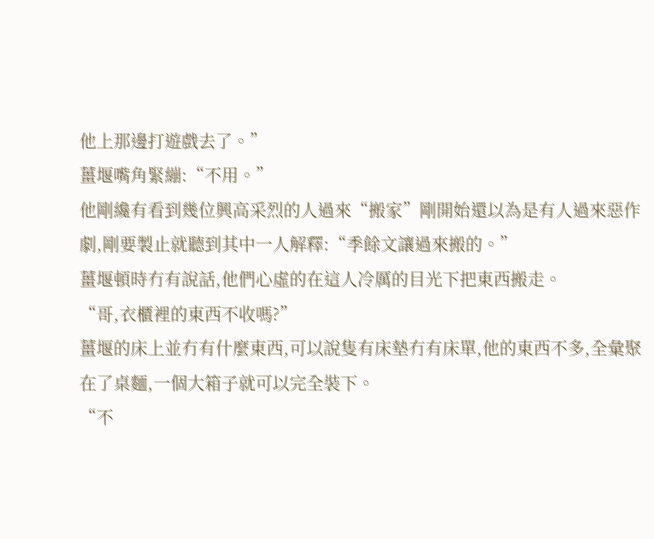他上那邊打遊戲去了。”
薑堰嘴角緊繃:“不用。”
他剛纔有看到幾位興高采烈的人過來“搬家”剛開始還以為是有人過來惡作劇,剛要製止就聽到其中一人解釋:“季餘文讓過來搬的。”
薑堰頓時冇有說話,他們心虛的在這人冷厲的目光下把東西搬走。
“哥,衣櫃裡的東西不收嗎?”
薑堰的床上並冇有什麼東西,可以說隻有床墊冇有床單,他的東西不多,全彙聚在了桌麵,一個大箱子就可以完全裝下。
“不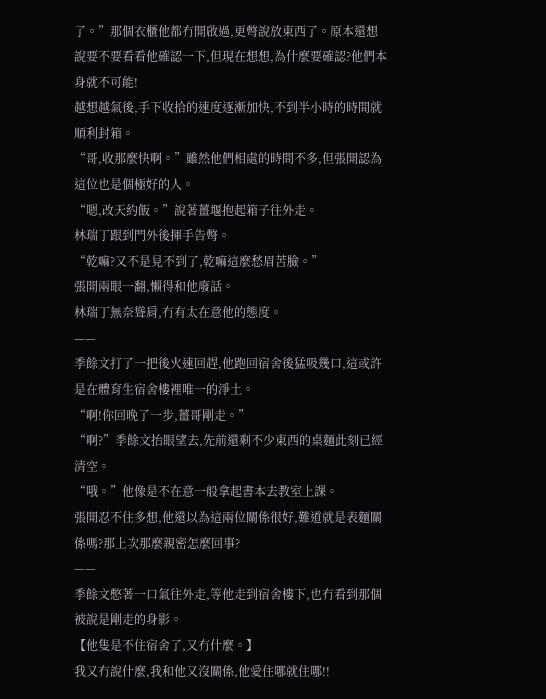了。”那個衣櫃他都冇開啟過,更彆說放東西了。原本還想說要不要看看他確認一下,但現在想想,為什麼要確認?他們本身就不可能!
越想越氣後,手下收拾的速度逐漸加快,不到半小時的時間就順利封箱。
“哥,收那麼快啊。”雖然他們相處的時間不多,但張開認為這位也是個極好的人。
“嗯,改天約飯。”說著薑堰抱起箱子往外走。
林瑞丁跟到門外後揮手告彆。
“乾嘛?又不是見不到了,乾嘛這麼愁眉苦臉。”
張開兩眼一翻,懶得和他廢話。
林瑞丁無奈聳肩,冇有太在意他的態度。
——
季餘文打了一把後火速回趕,他跑回宿舍後猛吸幾口,這或許是在體育生宿舍樓裡唯一的淨土。
“啊!你回晚了一步,薑哥剛走。”
“啊?”季餘文抬眼望去,先前還剩不少東西的桌麵此刻已經清空。
“哦。”他像是不在意一般拿起書本去教室上課。
張開忍不住多想,他還以為這兩位關係很好,難道就是表麵關係嗎?那上次那麼親密怎麼回事?
——
季餘文憋著一口氣往外走,等他走到宿舍樓下,也冇看到那個被說是剛走的身影。
【他隻是不住宿舍了,又冇什麼。】
我又冇說什麼,我和他又沒關係,他愛住哪就住哪!!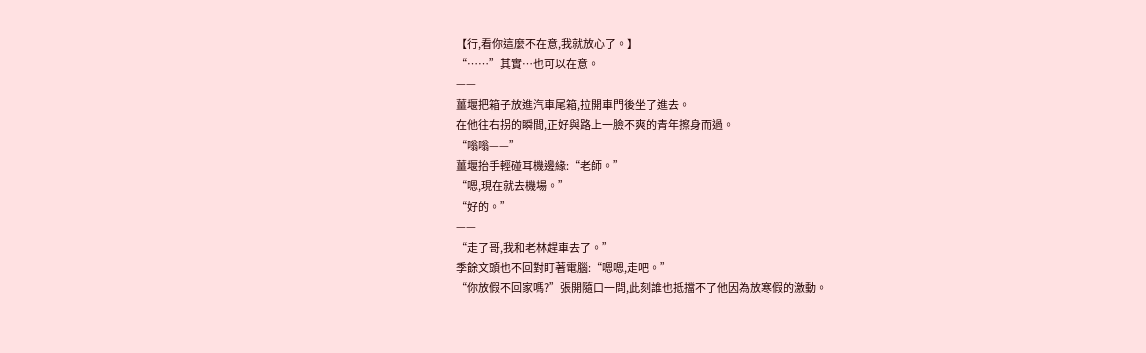【行,看你這麼不在意,我就放心了。】
“……”其實…也可以在意。
——
薑堰把箱子放進汽車尾箱,拉開車門後坐了進去。
在他往右拐的瞬間,正好與路上一臉不爽的青年擦身而過。
“嗡嗡——”
薑堰抬手輕碰耳機邊緣:“老師。”
“嗯,現在就去機場。”
“好的。”
——
“走了哥,我和老林趕車去了。”
季餘文頭也不回對盯著電腦:“嗯嗯,走吧。”
“你放假不回家嗎?”張開隨口一問,此刻誰也抵擋不了他因為放寒假的激動。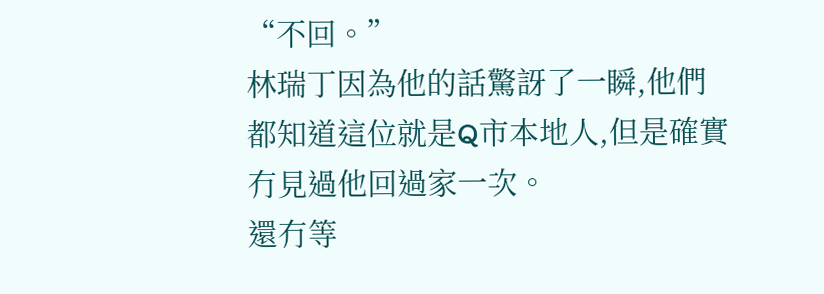“不回。”
林瑞丁因為他的話驚訝了一瞬,他們都知道這位就是Q市本地人,但是確實冇見過他回過家一次。
還冇等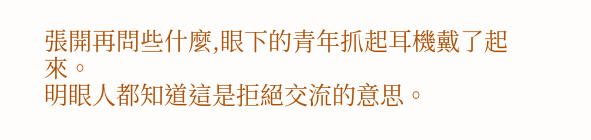張開再問些什麼,眼下的青年抓起耳機戴了起來。
明眼人都知道這是拒絕交流的意思。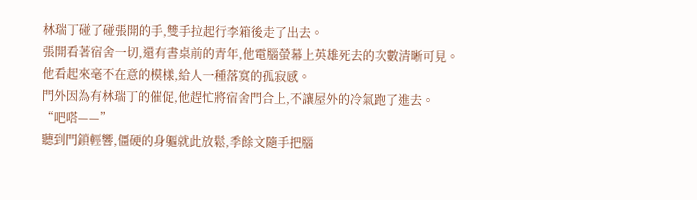林瑞丁碰了碰張開的手,雙手拉起行李箱後走了出去。
張開看著宿舍一切,還有書桌前的青年,他電腦螢幕上英雄死去的次數清晰可見。
他看起來毫不在意的模樣,給人一種落寞的孤寂感。
門外因為有林瑞丁的催促,他趕忙將宿舍門合上,不讓屋外的冷氣跑了進去。
“吧嗒——”
聽到門鎖輕響,僵硬的身軀就此放鬆,季餘文隨手把腦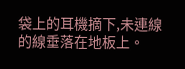袋上的耳機摘下,未連線的線垂落在地板上。